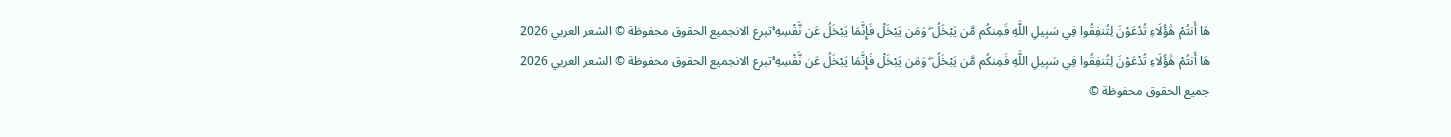هَا أَنتُمْ هَٰؤُلَاءِ تُدْعَوْنَ لِتُنفِقُوا فِي سَبِيلِ اللَّهِ فَمِنكُم مَّن يَبْخَلُ ۖ وَمَن يَبْخَلْ فَإِنَّمَا يَبْخَلُ عَن نَّفْسِهِ ۚتبرع الانجميع الحقوق محفوظة © الشعر العربي 2026
هَا أَنتُمْ هَٰؤُلَاءِ تُدْعَوْنَ لِتُنفِقُوا فِي سَبِيلِ اللَّهِ فَمِنكُم مَّن يَبْخَلُ ۖ وَمَن يَبْخَلْ فَإِنَّمَا يَبْخَلُ عَن نَّفْسِهِ ۚتبرع الانجميع الحقوق محفوظة © الشعر العربي 2026
جميع الحقوق محفوظة ©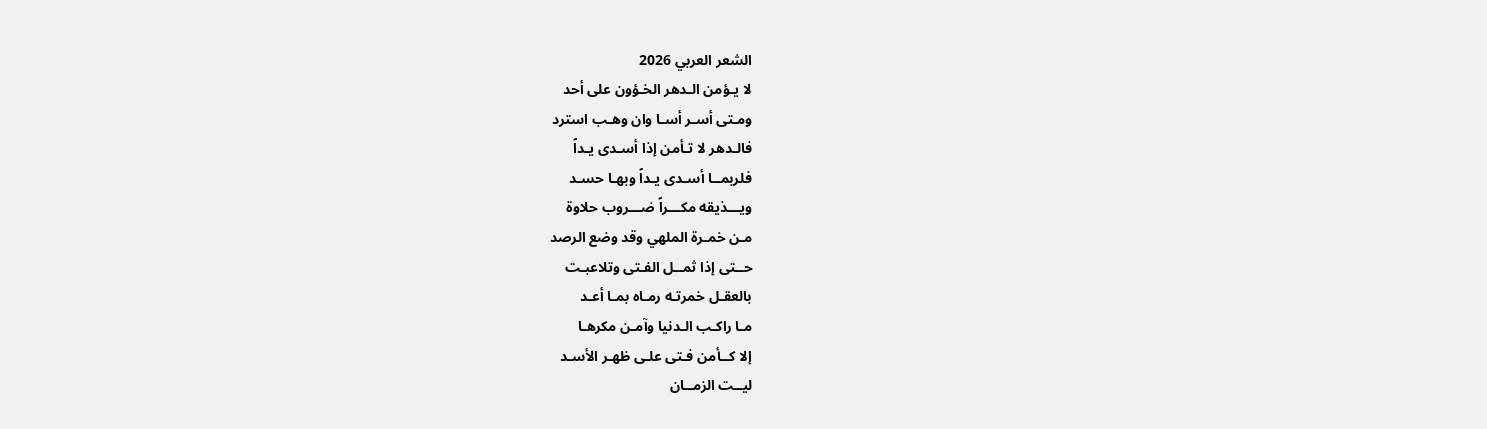الشعر العربي 2026
لا يـؤمن الـدهر الخـؤون على أحد
ومـتى أسـر أسـا وان وهـب استرد
فالـدهر لا تـأمن إذا أسـدى يـداً
فلربمــا أسـدى يـداً وبهـا حسـد
ويـــذيقه مكـــراً ضـــروب حلاوة
مـن خمـرة الملهي وقد وضع الرصد
حــتى إذا ثمــل الفـتى وتلاعبـت
بالعقـل خمرتـه رمـاه بمـا أعـد
مـا راكـب الـدنيا وآمـن مكرهـا
إلا كــأمن فـتى علـى ظهـر الأسـد
ليــت الزمــان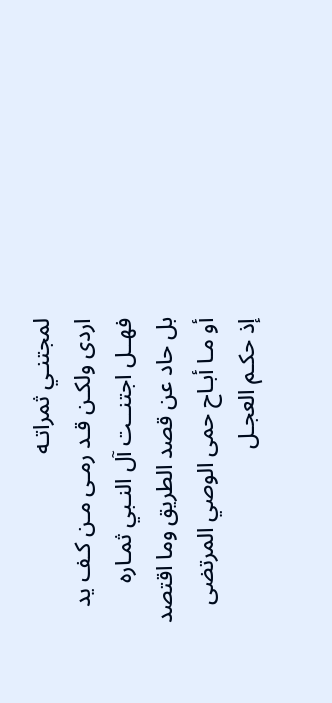لمجتنـي ثمراتـه
اردى ولكـن قـد رمـى مـن كـف يد
فهــل اجتنــت آل النـبي ثمـاره
بل حاد عن قصد الطريق وما اقتصد
أو مـا أبـاح حمى الوصي المرتضى
إذ حكـم العجـل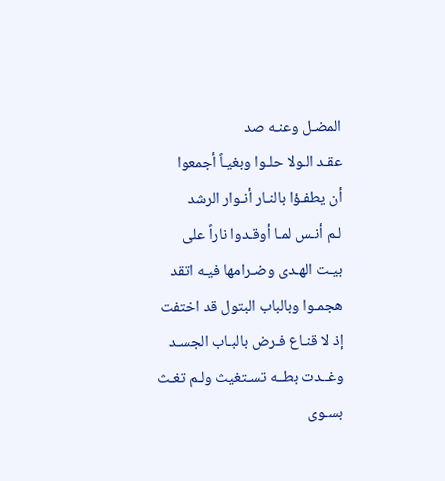المضـل وعنـه صد
عقـد الـولا حلـوا وبغيـاً أجمعوا
أن يطفـؤا بالنـار أنـوار الرشد
لـم أنـس لمـا أوقـدوا ناراً على
بيـت الهـدى وضـرامها فيـه اتقد
هجمـوا وبالباب البتول قد اختفت
إذ لا قنـاع فـرض بالبـاب الجسـد
وغــدت بطــه تسـتغيث ولـم تغـث
بسـوى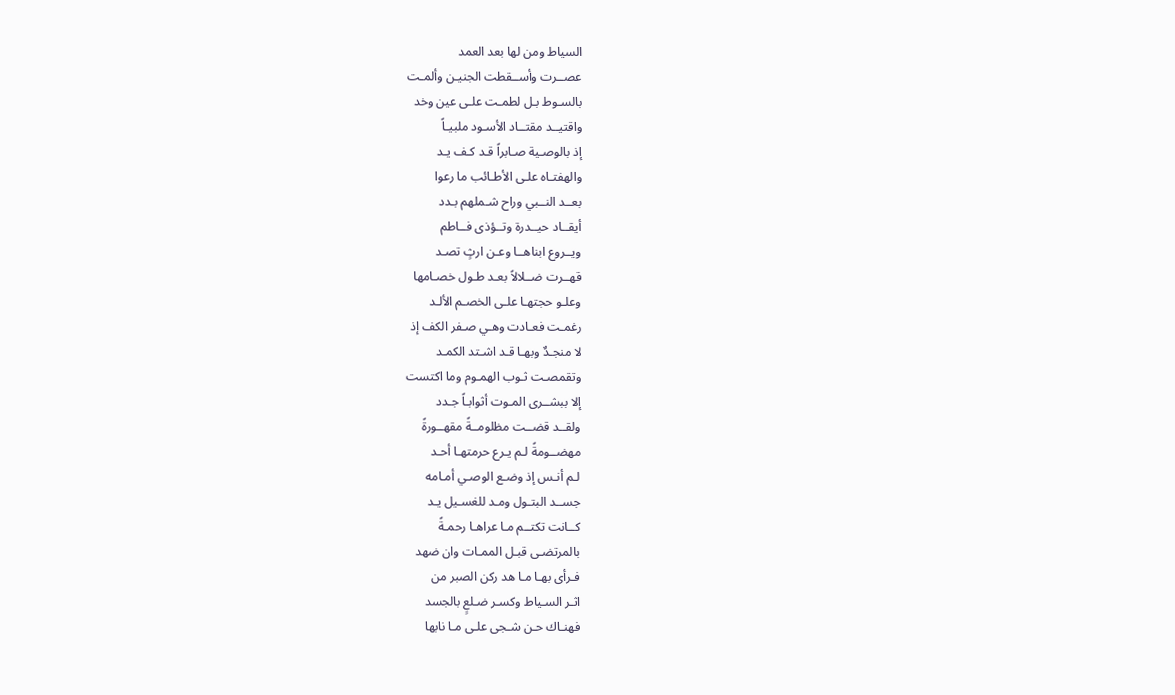السياط ومن لها بعد العمد
عصــرت وأســقطت الجنيـن وألمـت
بالسـوط بـل لطمـت علـى عين وخد
واقتيــد مقتــاد الأسـود ملبيـاً
إذ بالوصـية صـابراً قـد كـف يـد
والهفتـاه علـى الأطـائب ما رعوا
بعــد النــبي وراح شـملهم بـدد
أيقــاد حيــدرة وتــؤذى فــاطم
ويــروع ابناهــا وعـن ارثٍ تصـد
قهــرت ضــلالاً بعـد طـول خصـامها
وعلـو حجتهـا علـى الخصـم الألـد
رغمـت فعـادت وهـي صـفر الكف إذ
لا منجـدٌ وبهـا قـد اشـتد الكمـد
وتقمصـت ثـوب الهمـوم وما اكتست
إلا ببشــرى المـوت أثوابـاً جـدد
ولقــد قضــت مظلومــةً مقهــورةً
مهضــومةً لـم يـرع حرمتهـا أحـد
لـم أنـس إذ وضـع الوصـي أمـامه
جســد البتـول ومـد للغسـيل يـد
كــانت تكتــم مـا عراهـا رحمـةً
بالمرتضـى قبـل الممـات وان ضهد
فـرأى بهـا مـا هد ركن الصبر من
اثـر السـياط وكسـر ضـلعٍ بالجسد
فهنـاك حـن شـجى علـى مـا نابها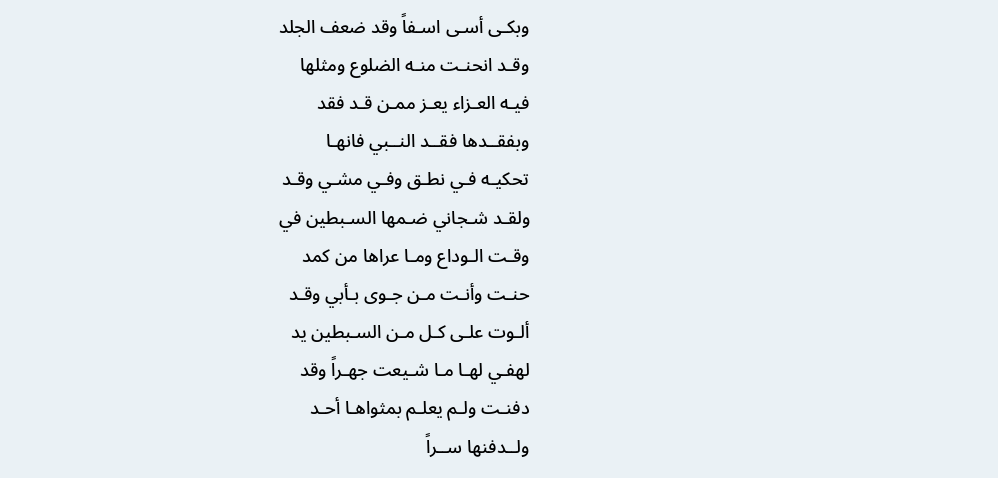وبكـى أسـى اسـفاً وقد ضعف الجلد
وقـد انحنـت منـه الضلوع ومثلها
فيـه العـزاء يعـز ممـن قـد فقد
وبفقــدها فقــد النــبي فانهـا
تحكيـه فـي نطـق وفـي مشـي وقـد
ولقـد شـجاني ضـمها السـبطين في
وقـت الـوداع ومـا عراها من كمد
حنـت وأنـت مـن جـوى بـأبي وقـد
ألـوت علـى كـل مـن السـبطين يد
لهفـي لهـا مـا شـيعت جهـراً وقد
دفنـت ولـم يعلـم بمثواهـا أحـد
ولــدفنها ســراً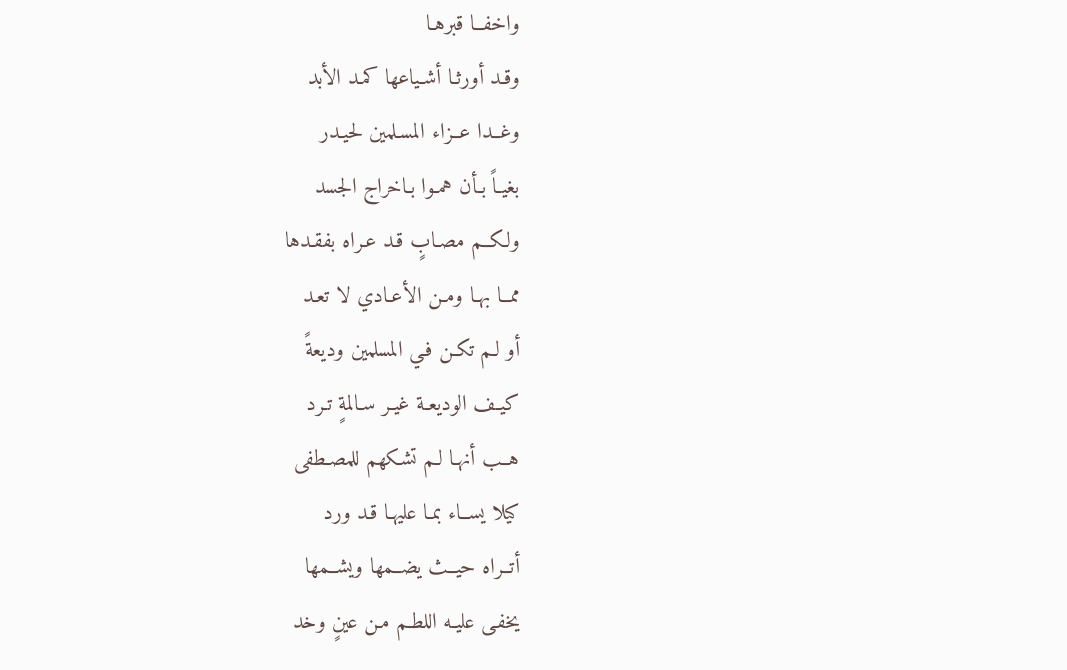واخفــا قبرهـا
وقـد أورثـا أشـياعها كمـد الأبد
وغــدا عــزاء المسـلمين لحيـدر
بغيـاً بـأن همـوا بـاخراج الجسد
ولكــم مصـابٍ قـد عـراه بفقـدها
ممــا بهـا ومـن الأعـادي لا تعـد
أو لـم تكـن فـي المسلمين وديعةً
كيـف الوديعـة غيـر سـالمةٍ تـرد
هــب أنهـا لـم تشـكهم للمصـطفى
كيلا يســاء بمـا عليهـا قـد ورد
أتــراه حيــث يضــمها ويشــمها
يخفـى عليـه اللطـم مـن عينٍ وخد